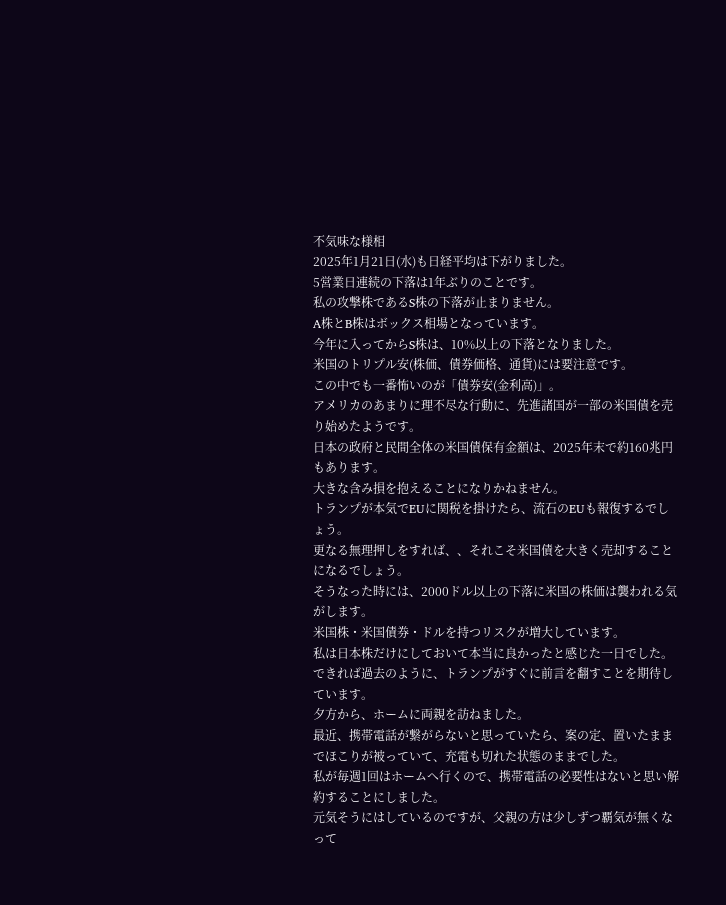不気味な様相
2025年1月21日(水)も日経平均は下がりました。
5営業日連続の下落は1年ぶりのことです。
私の攻撃株であるS株の下落が止まりません。
A株とB株はボックス相場となっています。
今年に入ってからS株は、10%以上の下落となりました。
米国のトリプル安(株価、債券価格、通貨)には要注意です。
この中でも一番怖いのが「債券安(金利高)」。
アメリカのあまりに理不尽な行動に、先進諸国が一部の米国債を売り始めたようです。
日本の政府と民間全体の米国債保有金額は、2025年末で約160兆円もあります。
大きな含み損を抱えることになりかねません。
トランプが本気でEUに関税を掛けたら、流石のEUも報復するでしょう。
更なる無理押しをすれば、、それこそ米国債を大きく売却することになるでしょう。
そうなった時には、2000ドル以上の下落に米国の株価は襲われる気がします。
米国株・米国債券・ドルを持つリスクが増大しています。
私は日本株だけにしておいて本当に良かったと感じた一日でした。
できれば過去のように、トランプがすぐに前言を翻すことを期待しています。
夕方から、ホームに両親を訪ねました。
最近、携帯電話が繋がらないと思っていたら、案の定、置いたままでほこりが被っていて、充電も切れた状態のままでした。
私が毎週1回はホームへ行くので、携帯電話の必要性はないと思い解約することにしました。
元気そうにはしているのですが、父親の方は少しずつ覇気が無くなって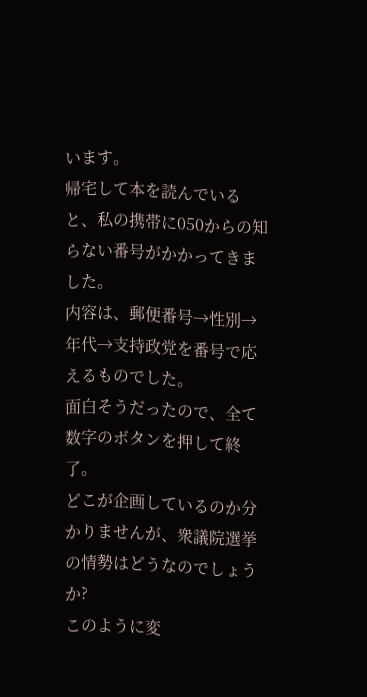います。
帰宅して本を読んでいると、私の携帯に050からの知らない番号がかかってきました。
内容は、郵便番号→性別→年代→支持政党を番号で応えるものでした。
面白そうだったので、全て数字のボタンを押して終了。
どこが企画しているのか分かりませんが、衆議院選挙の情勢はどうなのでしょうか?
このように変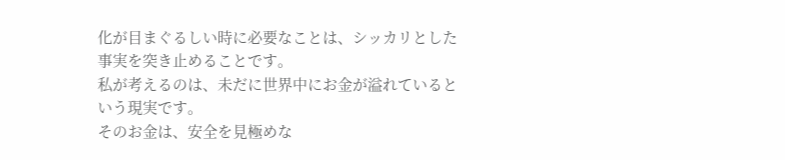化が目まぐるしい時に必要なことは、シッカリとした事実を突き止めることです。
私が考えるのは、未だに世界中にお金が溢れているという現実です。
そのお金は、安全を見極めな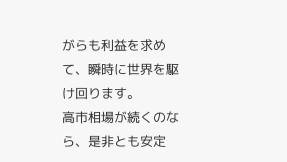がらも利益を求めて、瞬時に世界を駆け回ります。
高市相場が続くのなら、是非とも安定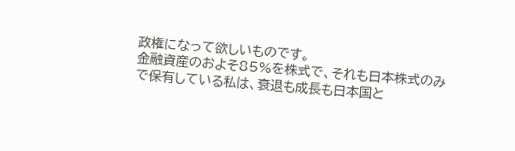政権になって欲しいものです。
金融資産のおよそ85%を株式で、それも日本株式のみで保有している私は、衰退も成長も日本国と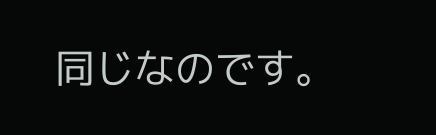同じなのです。